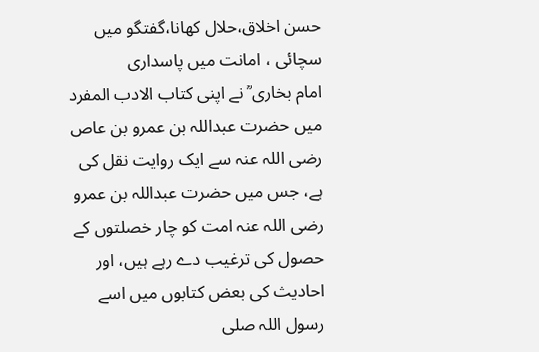حسن اخلاق،حلال کھانا،گفتگو میں سچائی ، امانت میں پاسداری
امام بخاری ؒ نے اپنی کتاب الادب المفرد میں حضرت عبداللہ بن عمرو بن عاص رضی اللہ عنہ سے ایک روایت نقل کی ہے، جس میں حضرت عبداللہ بن عمرو رضی اللہ عنہ امت کو چار خصلتوں کے حصول کی ترغیب دے رہے ہیں، اور احادیث کی بعض کتابوں میں اسے رسول اللہ صلى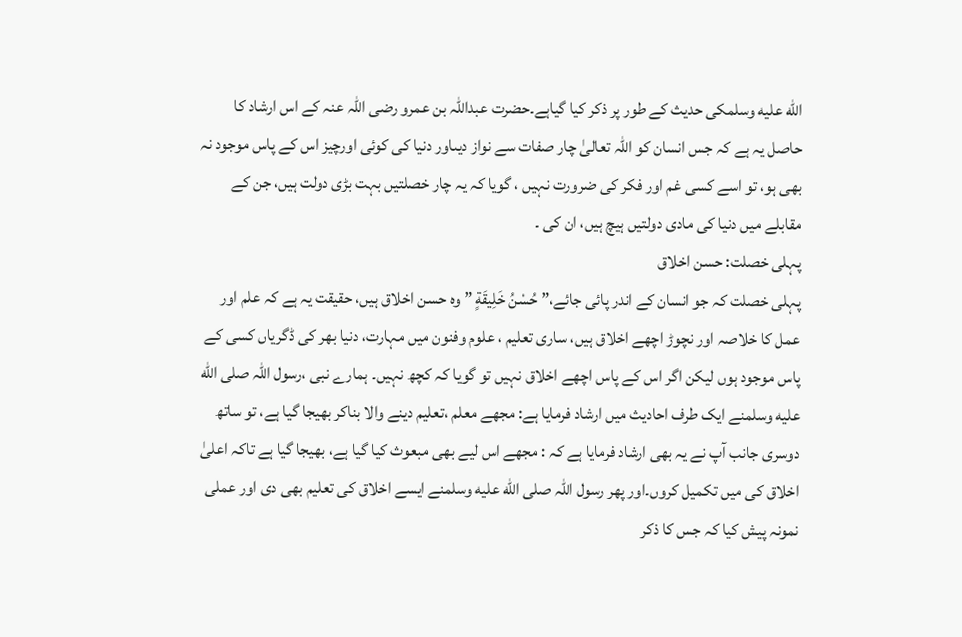الله عليه وسلمکی حدیث کے طور پر ذکر کیا گیاہے۔حضرت عبداللہ بن عمرو رضی اللہ عنہ کے اس ارشاد کا حاصل یہ ہے کہ جس انسان کو اللہ تعالیٰ چار صفات سے نواز دیںاور دنیا کی کوئی اورچیز اس کے پاس موجود نہ بھی ہو، تو اسے کسی غم اور فکر کی ضرورت نہیں ، گویا کہ یہ چار خصلتیں بہت بڑی دولت ہیں، جن کے مقابلے میں دنیا کی مادی دولتیں ہیچ ہیں، ان کی ۔
پہلی خصلت: حسن اخلاق
پہلی خصلت کہ جو انسان کے اندر پائی جائے،” حُسْنُ خَلِيقَةٍ ” وہ حسن اخلاق ہیں، حقیقت یہ ہے کہ علم اور عمل کا خلاصہ اور نچوڑ اچھے اخلاق ہیں، ساری تعلیم ، علوم وفنون میں مہارت، دنیا بھر کی ڈگریاں کسی کے پاس موجود ہوں لیکن اگر اس کے پاس اچھے اخلاق نہیں تو گویا کہ کچھ نہیں۔ ہمارے نبی ،رسول اللہ صلى الله عليه وسلمنے ایک طرف احادیث میں ارشاد فرمایا ہے: مجھے معلم ،تعلیم دینے والا بناکر بھیجا گیا ہے، تو ساتھ دوسری جانب آپ نے یہ بھی ارشاد فرمایا ہے کہ : مجھے اس لیے بھی مبعوث کیا گیا ہے، بھیجا گیا ہے تاکہ اعلیٰ اخلاق کی میں تکمیل کروں۔اور پھر رسول اللہ صلى الله عليه وسلمنے ایسے اخلاق کی تعلیم بھی دی اور عملی نمونہ پیش کیا کہ جس کا ذکر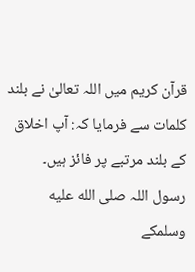قرآن کریم میں اللہ تعالیٰ نے بلند کلمات سے فرمایا کہ: آپ اخلاق کے بلند مرتبے پر فائز ہیں۔
رسول اللہ صلى الله عليه وسلمکے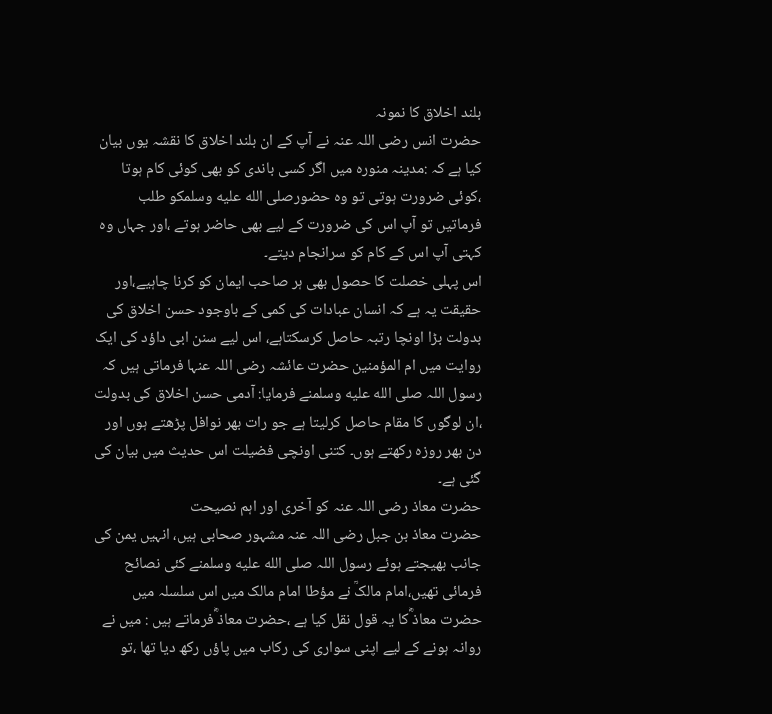بلند اخلاق کا نمونہ
حضرت انس رضی اللہ عنہ نے آپ کے ان بلند اخلاق کا نقشہ یوں بیان کیا ہے کہ :مدینہ منورہ میں اگر کسی باندی کو بھی کوئی کام ہوتا ،کوئی ضرورت ہوتی تو وہ حضورصلى الله عليه وسلمکو طلب فرماتیں تو آپ اس کی ضرورت کے لیے بھی حاضر ہوتے ،اور جہاں وہ کہتی آپ اس کے کام کو سرانجام دیتے۔
اس پہلی خصلت کا حصول بھی ہر صاحب ایمان کو کرنا چاہیے،اور حقیقت یہ ہے کہ انسان عبادات کی کمی کے باوجود حسن اخلاق کی بدولت بڑا اونچا رتبہ حاصل کرسکتاہے، اس لیے سنن ابی داؤد کی ایک روایت میں ام المؤمنین حضرت عائشہ رضی اللہ عنہا فرماتی ہیں کہ رسول اللہ صلى الله عليه وسلمنے فرمایا: آدمی حسن اخلاق کی بدولت ،ان لوگوں کا مقام حاصل کرلیتا ہے جو رات بھر نوافل پڑھتے ہوں اور دن بھر روزہ رکھتے ہوں۔ کتنی اونچی فضیلت اس حدیث میں بیان کی گئی ہے۔
حضرت معاذ رضی اللہ عنہ کو آخری اور اہم نصیحت
حضرت معاذ بن جبل رضی اللہ عنہ مشہور صحابی ہیں، انہیں یمن کی جانب بھیجتے ہوئے رسول اللہ صلى الله عليه وسلمنے کئی نصائح فرمائی تھیں،امام مالکؒ نے مؤطا امام مالک میں اس سلسلہ میں حضرت معاذ ؓکا یہ قول نقل کیا ہے ،حضرت معاذ ؓفرماتے ہیں : میں نے روانہ ہونے کے لیے اپنی سواری کی رکاب میں پاؤں رکھ دیا تھا ،تو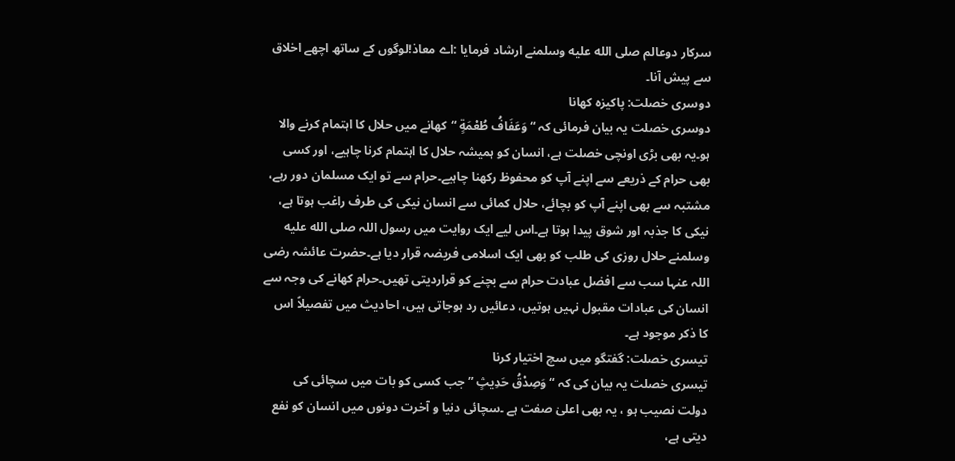سرکار دوعالم صلى الله عليه وسلمنے ارشاد فرمایا :اے معاذ!لوگوں کے ساتھ اچھے اخلاق سے پیش آنا۔
دوسری خصلت: پاکیزہ کھانا
دوسری خصلت یہ بیان فرمائی کہ “ وَعَفَافُ طُعْمَةٍ “کھانے میں حلال کا اہتمام کرنے والا ہو۔یہ بھی بڑی اونچی خصلت ہے، انسان کو ہمیشہ حلال کا اہتمام کرنا چاہیے، اور کسی بھی حرام کے ذریعے سے اپنے آپ کو محفوظ رکھنا چاہیے۔حرام سے تو ایک مسلمان دور رہے، مشتبہ سے بھی اپنے آپ کو بچائے، حلال کمائی سے انسان نیکی کی طرف راغب ہوتا ہے، نیکی کا جذبہ اور شوق پیدا ہوتا ہے۔اس لیے ایک روایت میں رسول اللہ صلى الله عليه وسلمنے حلال روزی کی طلب کو بھی ایک اسلامی فریضہ قرار دیا ہے۔حضرت عائشہ رضی اللہ عنہا سب سے افضل عبادت حرام سے بچنے کو قراردیتی تھیں۔حرام کھانے کی وجہ سے انسان کی عبادات مقبول نہیں ہوتیں، دعائیں رد ہوجاتی ہیں، احادیث میں تفصیلاً اس کا ذکر موجود ہے۔
تیسری خصلت: گفتگو میں سچ اختیار کرنا
تیسری خصلت یہ بیان کی کہ “ وَصِدْقُ حَدِيثٍ ” جب کسی کو بات میں سچائی کی دولت نصیب ہو ، یہ بھی اعلیٰ صفت ہے ۔سچائی دنیا و آخرت دونوں میں انسان کو نفع دیتی ہے،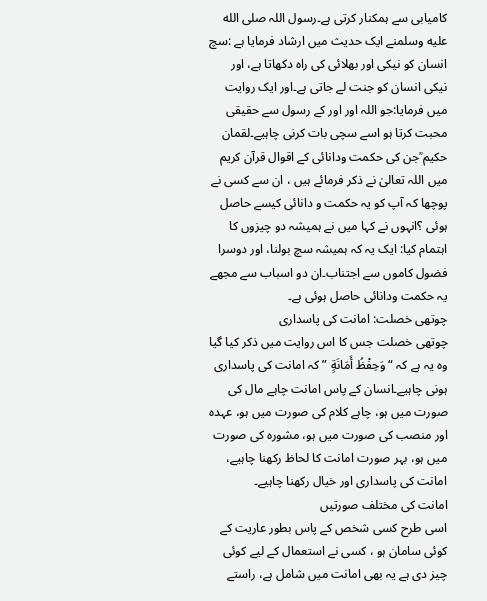کامیابی سے ہمکنار کرتی ہے۔رسول اللہ صلى الله عليه وسلمنے ایک حدیث میں ارشاد فرمایا ہے :سچ انسان کو نیکی اور بھلائی کی راہ دکھاتا ہے، اور نیکی انسان کو جنت لے جاتی ہے۔اور ایک روایت میں فرمایا:جو اللہ اور اور کے رسول سے حقیقی محبت کرتا ہو اسے سچی بات کرنی چاہیے۔لقمان حکیم ؒجن کی حکمت ودانائی کے اقوال قرآن کریم میں اللہ تعالیٰ نے ذکر فرمائے ہیں ، ان سے کسی نے پوچھا کہ آپ کو یہ حکمت و دانائی کیسے حاصل ہوئی ؟انہوں نے کہا میں نے ہمیشہ دو چیزوں کا اہتمام کیا: ایک یہ کہ ہمیشہ سچ بولنا، اور دوسرا فضول کاموں سے اجتناب۔ان دو اسباب سے مجھے یہ حکمت ودانائی حاصل ہوئی ہے۔
چوتھی خصلت: امانت کی پاسداری
چوتھی خصلت جس کا اس روایت میں ذکر کیا گیا وہ یہ ہے کہ “ وَحِفْظُ أَمَانَةٍ ” کہ امانت کی پاسداری ہونی چاہیے۔انسان کے پاس امانت چاہے مال کی صورت میں ہو، چاہے کلام کی صورت میں ہو، عہدہ اور منصب کی صورت میں ہو، مشورہ کی صورت میں ہو، بہر صورت امانت کا لحاظ رکھنا چاہیے، امانت کی پاسداری اور خیال رکھنا چاہیے۔
امانت کی مختلف صورتیں
اسی طرح کسی شخص کے پاس بطور عاریت کے کوئی سامان ہو ، کسی نے استعمال کے لیے کوئی چیز دی ہے یہ بھی امانت میں شامل ہے، راستے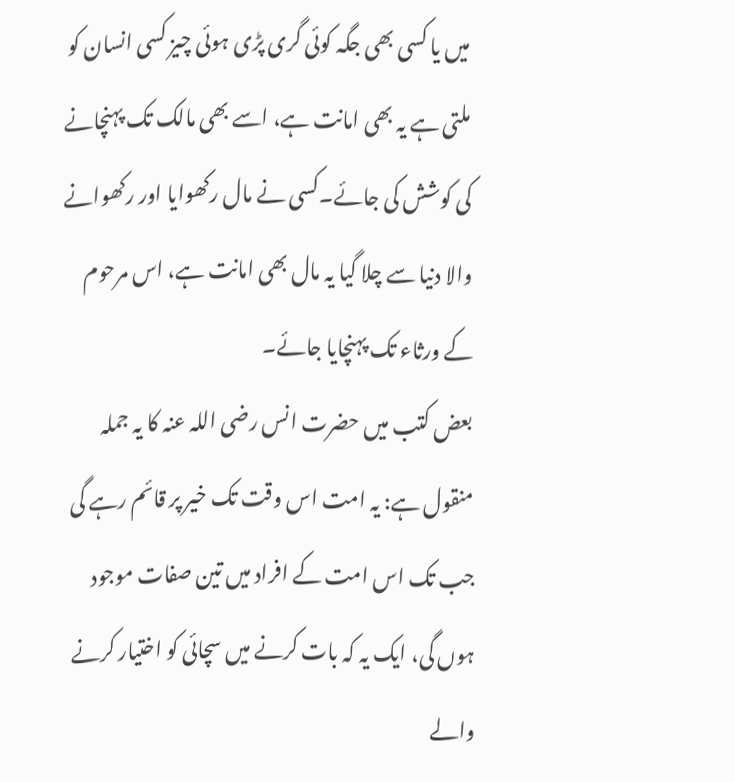میں یا کسی بھی جگہ کوئی گری پڑی ہوئی چیز کسی انسان کو ملتی ہے یہ بھی امانت ہے، اسے بھی مالک تک پہنچانے کی کوشش کی جائے۔کسی نے مال رکھوایا اور رکھوانے والا دنیا سے چلا گیا یہ مال بھی امانت ہے، اس مرحوم کے ورثاء تک پہنچایا جائے۔
بعض کتب میں حضرت انس رضی اللہ عنہ کا یہ جملہ منقول ہے: یہ امت اس وقت تک خیر پر قائم رہے گی جب تک اس امت کے افراد میں تین صفات موجود ہوں گی، ایک یہ کہ بات کرنے میں سچائی کو اختیار کرنے والے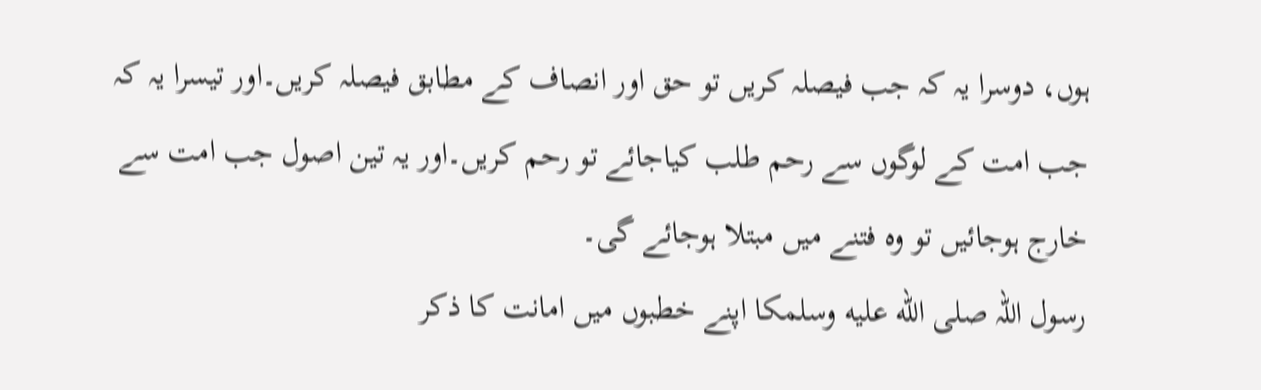ہوں، دوسرا یہ کہ جب فیصلہ کریں تو حق اور انصاف کے مطابق فیصلہ کریں۔اور تیسرا یہ کہ جب امت کے لوگوں سے رحم طلب کیاجائے تو رحم کریں۔اور یہ تین اصول جب امت سے خارج ہوجائیں تو وہ فتنے میں مبتلا ہوجائے گی۔
رسول اللہ صلى الله عليه وسلمکا اپنے خطبوں میں امانت کا ذکر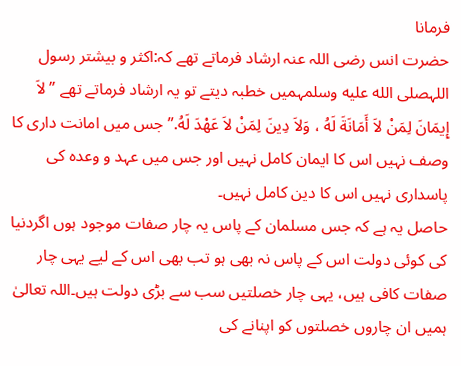فرمانا
حضرت انس رضی اللہ عنہ ارشاد فرماتے تھے کہ:اکثر و بیشتر رسول اللہصلى الله عليه وسلمہمیں خطبہ دیتے تو یہ ارشاد فرماتے تھے ” لاَ إِيمَانَ لِمَنْ لاَ أَمَانَةَ لَهُ ، وَلاَ دِينَ لِمَنْ لاَ عَهْدَ لَهُ.”جس میں امانت داری کا وصف نہیں اس کا ایمان کامل نہیں اور جس میں عہد و وعدہ کی پاسداری نہیں اس کا دین کامل نہیں۔
حاصل یہ ہے کہ جس مسلمان کے پاس یہ چار صفات موجود ہوں اگردنیا کی کوئی دولت اس کے پاس نہ بھی ہو تب بھی اس کے لیے یہی چار صفات کافی ہیں، یہی چار خصلتیں سب سے بڑی دولت ہیں۔اللہ تعالیٰ ہمیں ان چاروں خصلتوں کو اپنانے کی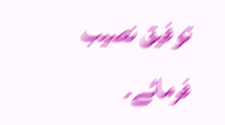توفیق نصیب فرمائے۔